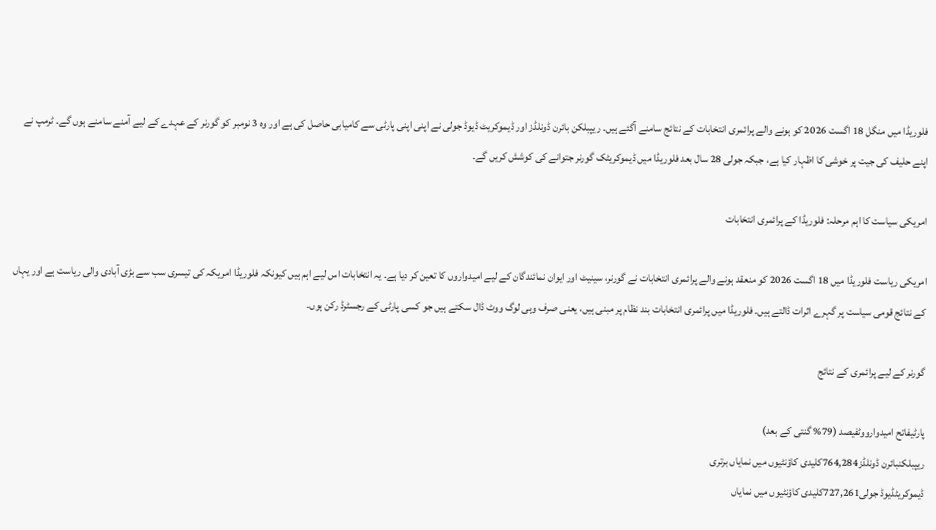فلوریڈا میں منگل 18 اگست 2026 کو ہونے والے پرائمری انتخابات کے نتائج سامنے آگئے ہیں۔ ریپبلکن بائرن ڈونلڈز اور ڈیموکریٹ ڈیوڈ جولی نے اپنی اپنی پارٹی سے کامیابی حاصل کی ہے اور وہ 3 نومبر کو گورنر کے عہدے کے لیے آمنے سامنے ہوں گے۔ ٹرمپ نے اپنے حلیف کی جیت پر خوشی کا اظہار کیا ہے، جبکہ جولی 28 سال بعد فلوریڈا میں ڈیموکریٹک گورنر جتوانے کی کوشش کریں گے۔

امریکی سیاست کا اہم مرحلہ: فلوریڈا کے پرائمری انتخابات

امریکی ریاست فلوریڈا میں 18 اگست 2026 کو منعقد ہونے والے پرائمری انتخابات نے گورنر، سینیٹ اور ایوان نمائندگان کے لیے امیدواروں کا تعین کر دیا ہے۔ یہ انتخابات اس لیے اہم ہیں کیونکہ فلوریڈا امریکہ کی تیسری سب سے بڑی آبادی والی ریاست ہے اور یہاں کے نتائج قومی سیاست پر گہرے اثرات ڈالتے ہیں۔ فلوریڈا میں پرائمری انتخابات بند نظام پر مبنی ہیں، یعنی صرف وہی لوگ ووٹ ڈال سکتے ہیں جو کسی پارٹی کے رجسٹرڈ رکن ہوں۔

گورنر کے لیے پرائمری کے نتائج

پارٹیفاتح امیدوارووٹفیصد (79% گنتی کے بعد)
ریپبلکنبائرن ڈونلڈز764,284کلیدی کاؤنٹیوں میں نمایاں برتری
ڈیموکریٹڈیوڈ جولی727,261کلیدی کاؤنٹیوں میں نمایاں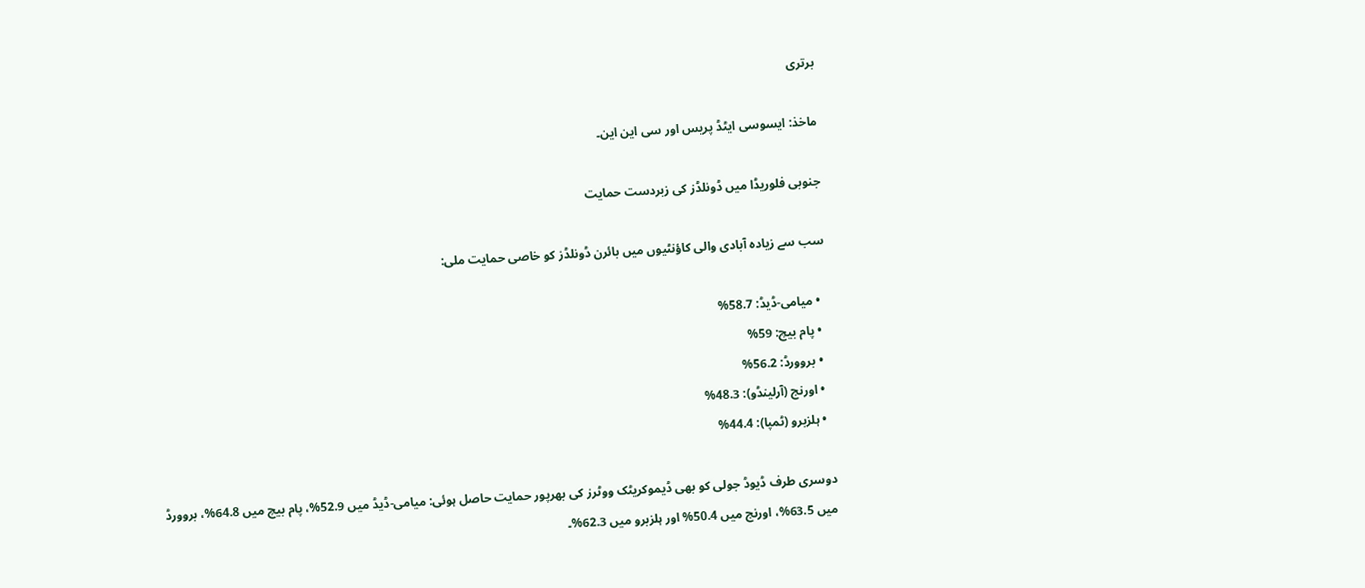برتری

ماخذ: ایسوسی ایٹڈ پریس اور سی این این۔

جنوبی فلوریڈا میں ڈونلڈز کی زبردست حمایت

سب سے زیادہ آبادی والی کاؤنٹیوں میں بائرن ڈونلڈز کو خاصی حمایت ملی:

  • میامی-ڈیڈ: 58.7%
  • پام بیچ: 59%
  • بروورڈ: 56.2%
  • اورنج (آرلینڈو): 48.3%
  • ہلزبرو (ٹمپا): 44.4%

دوسری طرف ڈیوڈ جولی کو بھی ڈیموکریٹک ووٹرز کی بھرپور حمایت حاصل ہوئی: میامی-ڈیڈ میں 52.9%، پام بیچ میں 64.8%، بروورڈ میں 63.5%، اورنج میں 50.4% اور ہلزبرو میں 62.3%۔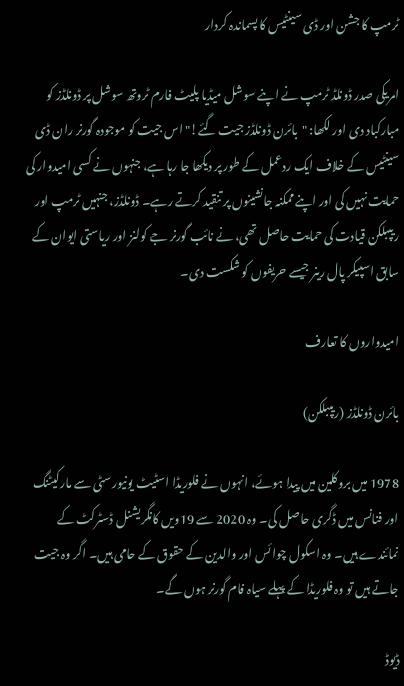ٹرمپ کا جشن اور ڈی سینٹیس کا پسماندہ کردار

امریکی صدر ڈونلڈ ٹرمپ نے اپنے سوشل میڈیا پلیٹ فارم ٹروتھ سوشل پر ڈونلڈز کو مبارکباد دی اور لکھا: "بائرن ڈونلڈز جیت گئے!" اس جیت کو موجودہ گورنر ران ڈی سینٹیس کے خلاف ایک ردعمل کے طور پر دیکھا جا رہا ہے، جنہوں نے کسی امیدوار کی حمایت نہیں کی اور اپنے ممکنہ جانشینوں پر تنقید کرتے رہے۔ ڈونلڈز، جنہیں ٹرمپ اور ریپبلکن قیادت کی حمایت حاصل تھی، نے نائب گورنر جے کولنز اور ریاستی ایوان کے سابق اسپیکر پال رینر جیسے حریفوں کو شکست دی۔

امیدواروں کا تعارف

بائرن ڈونلڈز (ریپبلکن)

1978 میں بروکلین میں پیدا ہوئے، انہوں نے فلوریڈا اسٹیٹ یونیورسٹی سے مارکیٹنگ اور فنانس میں ڈگری حاصل کی۔ وہ 2020 سے 19ویں کانگریشنل ڈسٹرکٹ کے نمائندے ہیں۔ وہ اسکول چوائس اور والدین کے حقوق کے حامی ہیں۔ اگر وہ جیت جاتے ہیں تو وہ فلوریڈا کے پہلے سیاہ فام گورنر ہوں گے۔

ڈیوڈ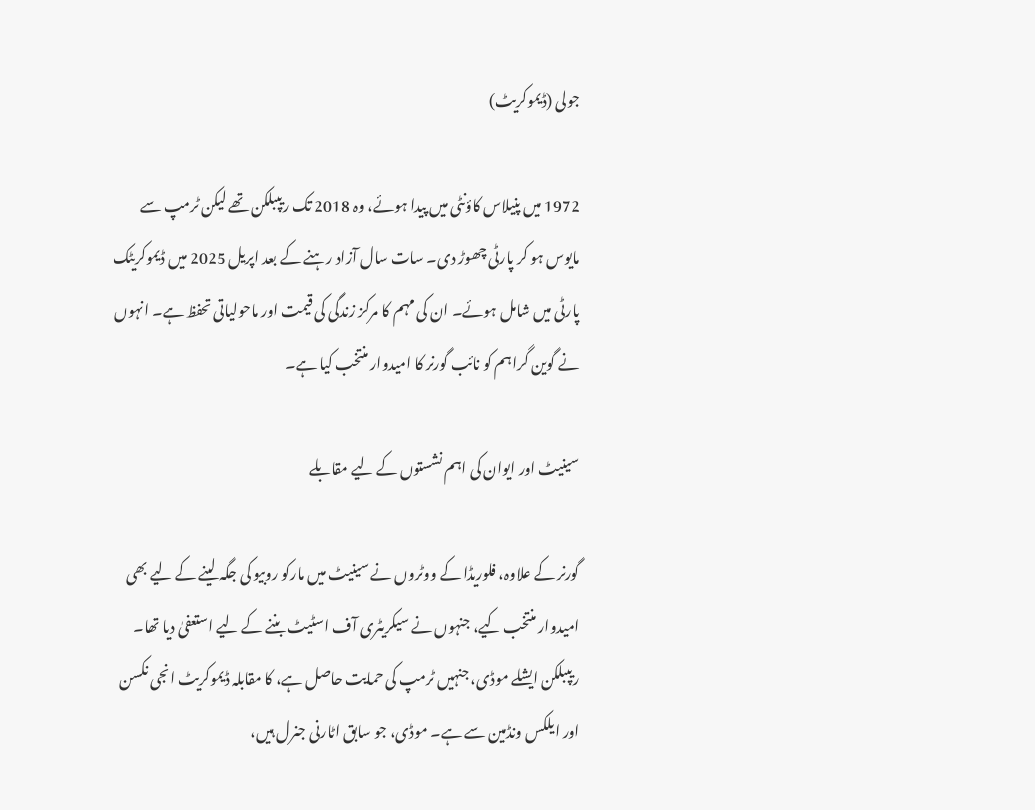جولی (ڈیموکریٹ)

1972 میں پنیلاس کاؤنٹی میں پیدا ہوئے، وہ 2018 تک ریپبلکن تھے لیکن ٹرمپ سے مایوس ہو کر پارٹی چھوڑ دی۔ سات سال آزاد رہنے کے بعد اپریل 2025 میں ڈیموکریٹک پارٹی میں شامل ہوئے۔ ان کی مہم کا مرکز زندگی کی قیمت اور ماحولیاتی تحفظ ہے۔ انہوں نے گوین گراہم کو نائب گورنر کا امیدوار منتخب کیا ہے۔

سینیٹ اور ایوان کی اہم نشستوں کے لیے مقابلے

گورنر کے علاوہ، فلوریڈا کے ووٹروں نے سینیٹ میں مارکو روبیو کی جگہ لینے کے لیے بھی امیدوار منتخب کیے، جنہوں نے سیکریٹری آف اسٹیٹ بننے کے لیے استعفیٰ دیا تھا۔ ریپبلکن ایشلے موڈی، جنہیں ٹرمپ کی حمایت حاصل ہے، کا مقابلہ ڈیموکریٹ انجی نکسن اور ایلکس ونڈمین سے ہے۔ موڈی، جو سابق اٹارنی جنرل ہیں،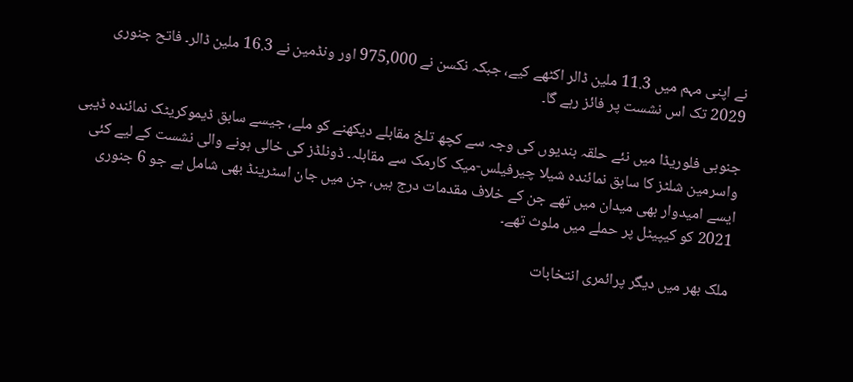نے اپنی مہم میں 11.3 ملین ڈالر اکٹھے کیے، جبکہ نکسن نے 975,000 اور ونڈمین نے 16.3 ملین ڈالر۔ فاتح جنوری 2029 تک اس نشست پر فائز رہے گا۔

جنوبی فلوریڈا میں نئے حلقہ بندیوں کی وجہ سے کچھ تلخ مقابلے دیکھنے کو ملے، جیسے سابق ڈیموکریٹک نمائندہ ڈیبی واسرمین شلٹز کا سابق نمائندہ شیلا چیرفیلس-میک کارمک سے مقابلہ۔ ڈونلڈز کی خالی ہونے والی نشست کے لیے کئی ایسے امیدوار بھی میدان میں تھے جن کے خلاف مقدمات درج ہیں، جن میں جان اسٹرینڈ بھی شامل ہے جو 6 جنوری 2021 کو کیپیٹل پر حملے میں ملوث تھے۔

ملک بھر میں دیگر پرائمری انتخابات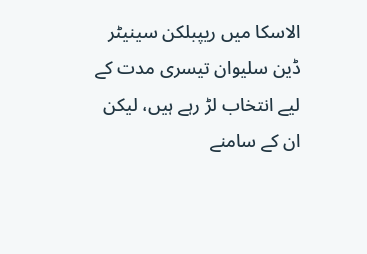الاسکا میں ریپبلکن سینیٹر ڈین سلیوان تیسری مدت کے لیے انتخاب لڑ رہے ہیں، لیکن ان کے سامنے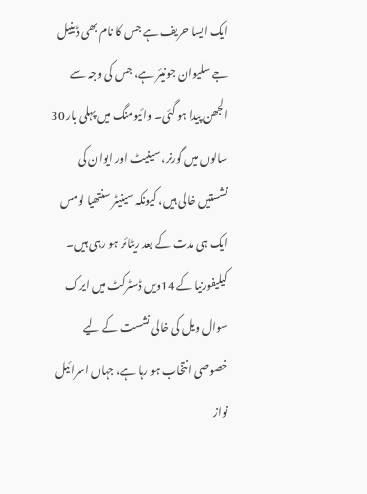ایک ایسا حریف ہے جس کا نام بھی ڈینیل جے سلیوان جونیئر ہے، جس کی وجہ سے الجھن پیدا ہو گئی۔ وائیومنگ میں پہلی بار 30 سالوں میں گورنر، سینیٹ اور ایوان کی نشستیں خالی ہیں، کیونکہ سینیٹر سنتھیا لومس ایک ہی مدت کے بعد ریٹائر ہو رہی ہیں۔ کیلیفورنیا کے 14ویں ڈسٹرکٹ میں ایرک سوال ویل کی خالی نشست کے لیے خصوصی انتخاب ہو رہا ہے، جہاں اسرائیل نواز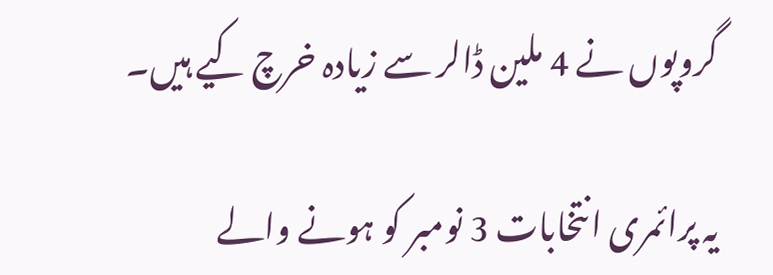گروپوں نے 4 ملین ڈالر سے زیادہ خرچ کیے ہیں۔

یہ پرائمری انتخابات 3 نومبر کو ہونے والے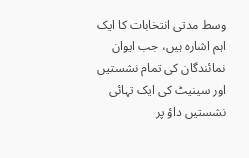وسط مدتی انتخابات کا ایک اہم اشارہ ہیں، جب ایوان نمائندگان کی تمام نشستیں اور سینیٹ کی ایک تہائی نشستیں داؤ پر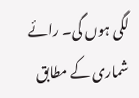لگی ہوں گی۔ رائے شماری کے مطابق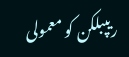ریپبلکن کو معمولی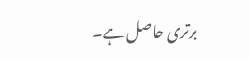برتری حاصل ہے۔